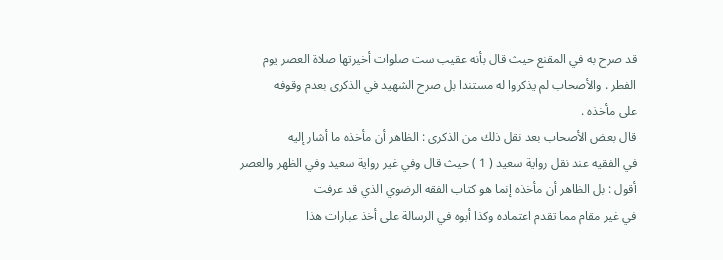قد صرح به في المقنع حيث قال بأنه عقيب ست صلوات أخيرتها صلاة العصر يوم
الفطر . والأصحاب لم يذكروا له مستندا بل صرح الشهيد في الذكرى بعدم وقوفه
على مأخذه .
قال بعض الأصحاب بعد نقل ذلك من الذكرى : الظاهر أن مأخذه ما أشار إليه
في الفقيه عند نقل رواية سعيد ( 1 ) حيث قال وفي غير رواية سعيد وفي الظهر والعصر
أقول : بل الظاهر أن مأخذه إنما هو كتاب الفقه الرضوي الذي قد عرفت
في غير مقام مما تقدم اعتماده وكذا أبوه في الرسالة على أخذ عبارات هذا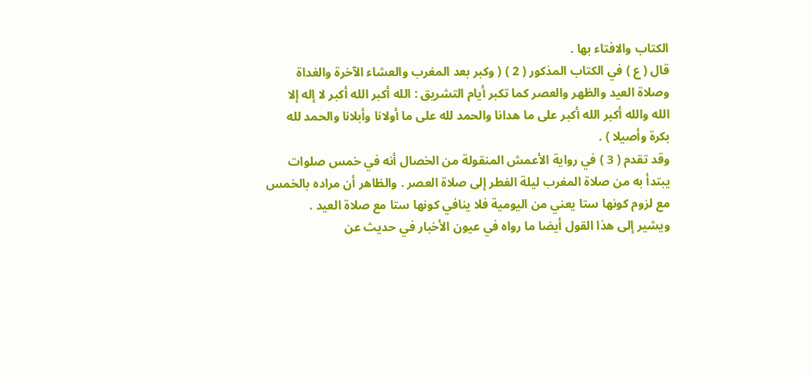الكتاب والافتاء بها .
قال ( ع ) في الكتاب المذكور ( 2 ) ( وكبر بعد المغرب والعشاء الآخرة والغداة
وصلاة العيد والظهر والعصر كما تكبر أيام التشريق : الله أكبر الله أكبر لا إله إلا
الله والله أكبر الله أكبر على ما هدانا والحمد لله على ما أولانا وأبلانا والحمد لله
بكرة وأصيلا ) .
وقد تقدم ( 3 ) في رواية الأعمش المنقولة من الخصال أنه في خمس صلوات
يبتدأ به من صلاة المغرب ليلة الفطر إلى صلاة العصر . والظاهر أن مراده بالخمس
مع لزوم كونها ستا يعني من اليومية فلا ينافي كونها ستا مع صلاة العيد .
ويشير إلى هذا القول أيضا ما رواه في عيون الأخبار في حديث عن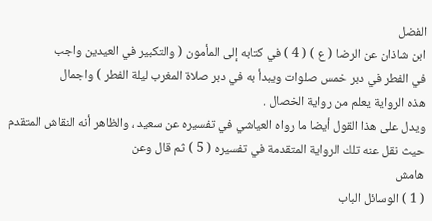الفضل
ابن شاذان عن الرضا ( ع ) ( 4 ) في كتابه إلى المأمون ( والتكبير في العيدين واجب
في الفطر في دبر خمس صلوات ويبدأ به في دبر صلاة المغرب ليلة الفطر ) واجمال
هذه الرواية يعلم من رواية الخصال .
ويدل على هذا القول أيضا ما رواه العياشي في تفسيره عن سعيد ، والظاهر أنه النقاش المتقدم حيث نقل عنه تلك الرواية المتقدمة في تفسيره ( 5 ) ثم قال وعن
هامش
( 1 ) الوسائل الباب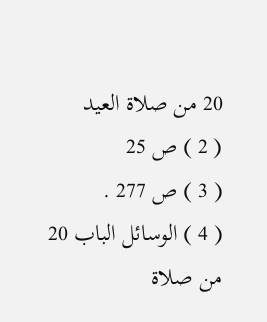20 من صلاة العيد
( 2 ) ص 25
( 3 ) ص 277 .
( 4 ) الوسائل الباب 20 من صلاة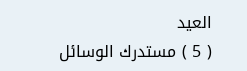العيد
( 5 ) مستدرك الوسائل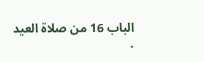الباب 16 من صلاة العيد .